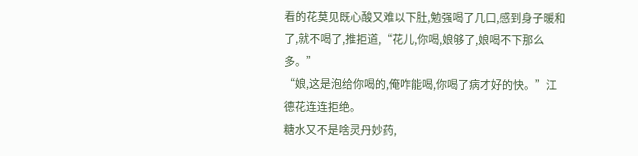看的花莫见既心酸又难以下肚,勉强喝了几口,感到身子暖和了,就不喝了,推拒道,“花儿,你喝,娘够了,娘喝不下那么多。”
“娘,这是泡给你喝的,俺咋能喝,你喝了病才好的快。”江德花连连拒绝。
糖水又不是啥灵丹妙药,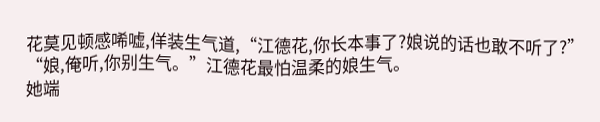花莫见顿感唏嘘,佯装生气道,“江德花,你长本事了?娘说的话也敢不听了?”
“娘,俺听,你别生气。”江德花最怕温柔的娘生气。
她端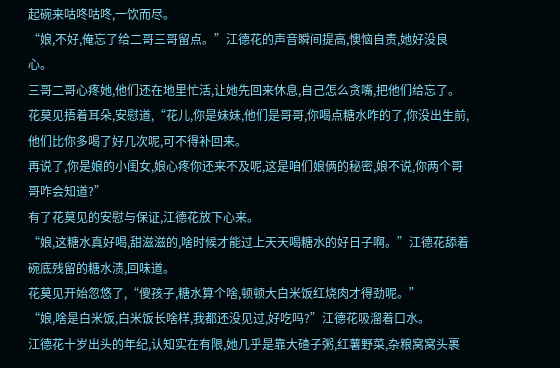起碗来咕咚咕咚,一饮而尽。
“娘,不好,俺忘了给二哥三哥留点。”江德花的声音瞬间提高,懊恼自责,她好没良心。
三哥二哥心疼她,他们还在地里忙活,让她先回来休息,自己怎么贪嘴,把他们给忘了。
花莫见捂着耳朵,安慰道,“花儿,你是妹妹,他们是哥哥,你喝点糖水咋的了,你没出生前,他们比你多喝了好几次呢,可不得补回来。
再说了,你是娘的小闺女,娘心疼你还来不及呢,这是咱们娘俩的秘密,娘不说,你两个哥哥咋会知道?”
有了花莫见的安慰与保证,江德花放下心来。
“娘,这糖水真好喝,甜滋滋的,啥时候才能过上天天喝糖水的好日子啊。”江德花舔着碗底残留的糖水渍,回味道。
花莫见开始忽悠了,“傻孩子,糖水算个啥,顿顿大白米饭红烧肉才得劲呢。”
“娘,啥是白米饭,白米饭长啥样,我都还没见过,好吃吗?”江德花吸溜着口水。
江德花十岁出头的年纪,认知实在有限,她几乎是靠大碴子粥,红薯野菜,杂粮窝窝头裹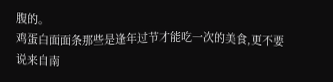腹的。
鸡蛋白面面条那些是逢年过节才能吃一次的美食,更不要说来自南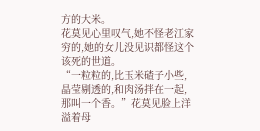方的大米。
花莫见心里叹气,她不怪老江家穷的,她的女儿没见识都怪这个该死的世道。
“一粒粒的,比玉米碴子小些,晶莹剔透的,和肉汤拌在一起,那叫一个香。”花莫见脸上洋溢着母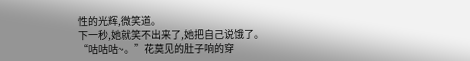性的光辉,微笑道。
下一秒,她就笑不出来了,她把自己说饿了。
“咕咕咕~。”花莫见的肚子响的穿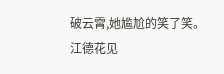破云霄,她尴尬的笑了笑。
江德花见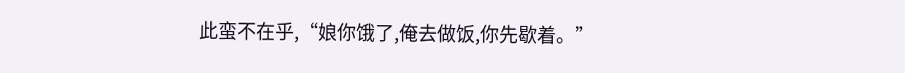此蛮不在乎,“娘你饿了,俺去做饭,你先歇着。”